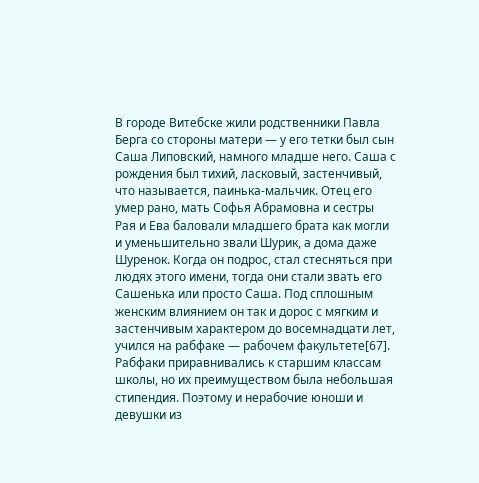В городе Витебске жили родственники Павла Берга со стороны матери — у его тетки был сын Саша Липовский, намного младше него. Саша с рождения был тихий, ласковый, застенчивый, что называется, паинька-мальчик. Отец его умер рано, мать Софья Абрамовна и сестры Рая и Ева баловали младшего брата как могли и уменьшительно звали Шурик, а дома даже Шуренок. Когда он подрос, стал стесняться при людях этого имени, тогда они стали звать его Сашенька или просто Саша. Под сплошным женским влиянием он так и дорос с мягким и застенчивым характером до восемнадцати лет, учился на рабфаке — рабочем факультете[67]. Рабфаки приравнивались к старшим классам школы, но их преимуществом была небольшая стипендия. Поэтому и нерабочие юноши и девушки из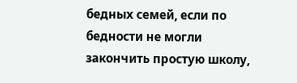бедных семей, если по бедности не могли закончить простую школу,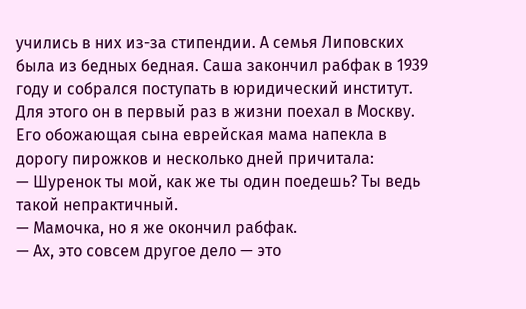учились в них из-за стипендии. А семья Липовских была из бедных бедная. Саша закончил рабфак в 1939 году и собрался поступать в юридический институт. Для этого он в первый раз в жизни поехал в Москву. Его обожающая сына еврейская мама напекла в дорогу пирожков и несколько дней причитала:
— Шуренок ты мой, как же ты один поедешь? Ты ведь такой непрактичный.
— Мамочка, но я же окончил рабфак.
— Ах, это совсем другое дело — это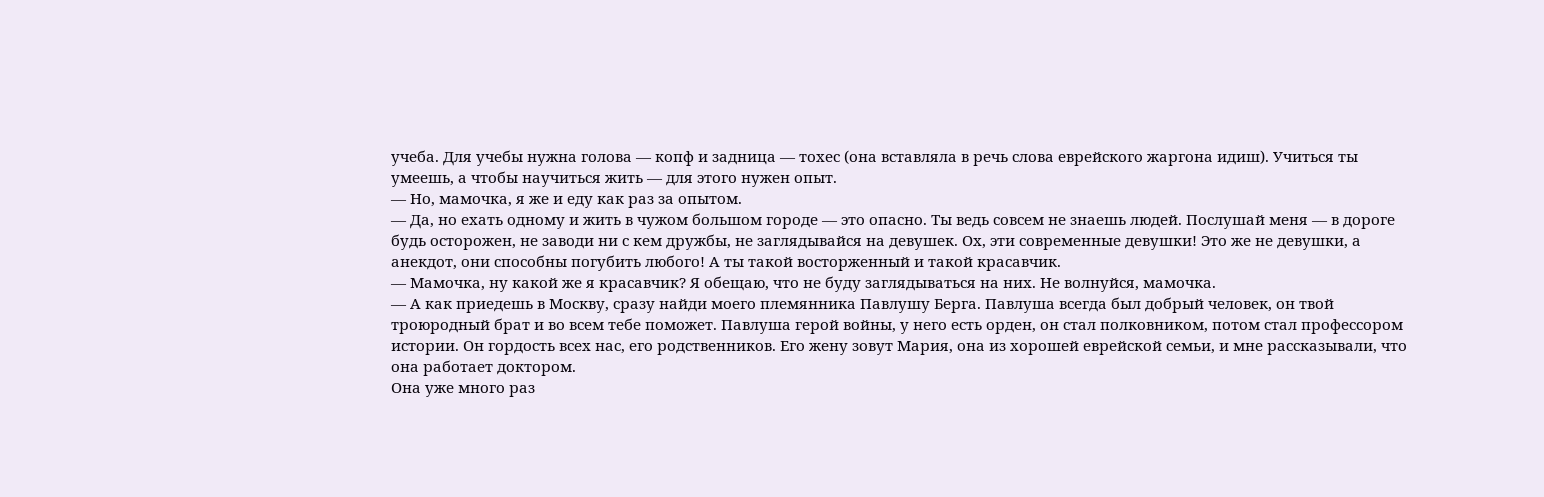учеба. Для учебы нужна голова — копф и задница — тохес (она вставляла в речь слова еврейского жаргона идиш). Учиться ты умеешь, а чтобы научиться жить — для этого нужен опыт.
— Но, мамочка, я же и еду как раз за опытом.
— Да, но ехать одному и жить в чужом большом городе — это опасно. Ты ведь совсем не знаешь людей. Послушай меня — в дороге будь осторожен, не заводи ни с кем дружбы, не заглядывайся на девушек. Ох, эти современные девушки! Это же не девушки, а анекдот, они способны погубить любого! А ты такой восторженный и такой красавчик.
— Мамочка, ну какой же я красавчик? Я обещаю, что не буду заглядываться на них. Не волнуйся, мамочка.
— А как приедешь в Москву, сразу найди моего племянника Павлушу Берга. Павлуша всегда был добрый человек, он твой троюродный брат и во всем тебе поможет. Павлуша герой войны, у него есть орден, он стал полковником, потом стал профессором истории. Он гордость всех нас, его родственников. Его жену зовут Мария, она из хорошей еврейской семьи, и мне рассказывали, что она работает доктором.
Она уже много раз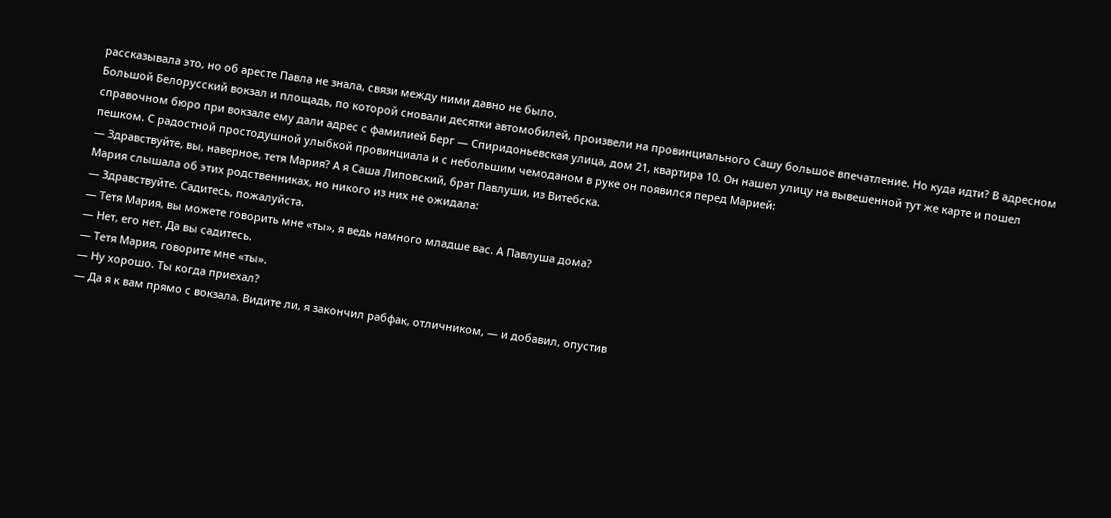рассказывала это, но об аресте Павла не знала, связи между ними давно не было.
Большой Белорусский вокзал и площадь, по которой сновали десятки автомобилей, произвели на провинциального Сашу большое впечатление. Но куда идти? В адресном справочном бюро при вокзале ему дали адрес с фамилией Берг — Спиридоньевская улица, дом 21, квартира 10. Он нашел улицу на вывешенной тут же карте и пошел пешком. С радостной простодушной улыбкой провинциала и с небольшим чемоданом в руке он появился перед Марией:
— Здравствуйте, вы, наверное, тетя Мария? А я Саша Липовский, брат Павлуши, из Витебска.
Мария слышала об этих родственниках, но никого из них не ожидала:
— Здравствуйте. Садитесь, пожалуйста.
— Тетя Мария, вы можете говорить мне «ты», я ведь намного младше вас. А Павлуша дома?
— Нет, его нет. Да вы садитесь.
— Тетя Мария, говорите мне «ты».
— Ну хорошо. Ты когда приехал?
— Да я к вам прямо с вокзала. Видите ли, я закончил рабфак, отличником, — и добавил, опустив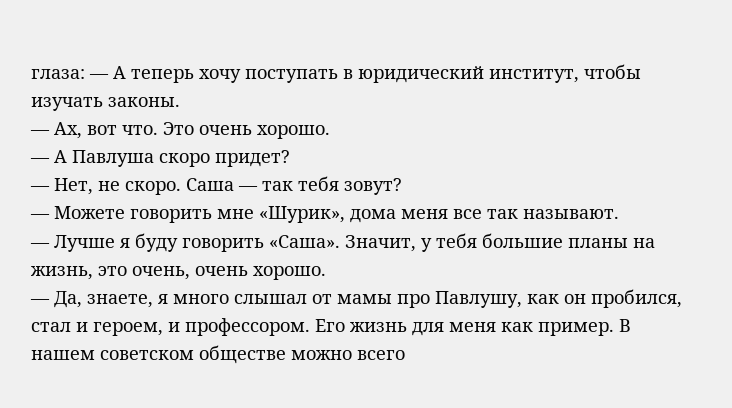глаза: — А теперь хочу поступать в юридический институт, чтобы изучать законы.
— Ах, вот что. Это очень хорошо.
— А Павлуша скоро придет?
— Нет, не скоро. Саша — так тебя зовут?
— Можете говорить мне «Шурик», дома меня все так называют.
— Лучше я буду говорить «Саша». Значит, у тебя большие планы на жизнь, это очень, очень хорошо.
— Да, знаете, я много слышал от мамы про Павлушу, как он пробился, стал и героем, и профессором. Его жизнь для меня как пример. В нашем советском обществе можно всего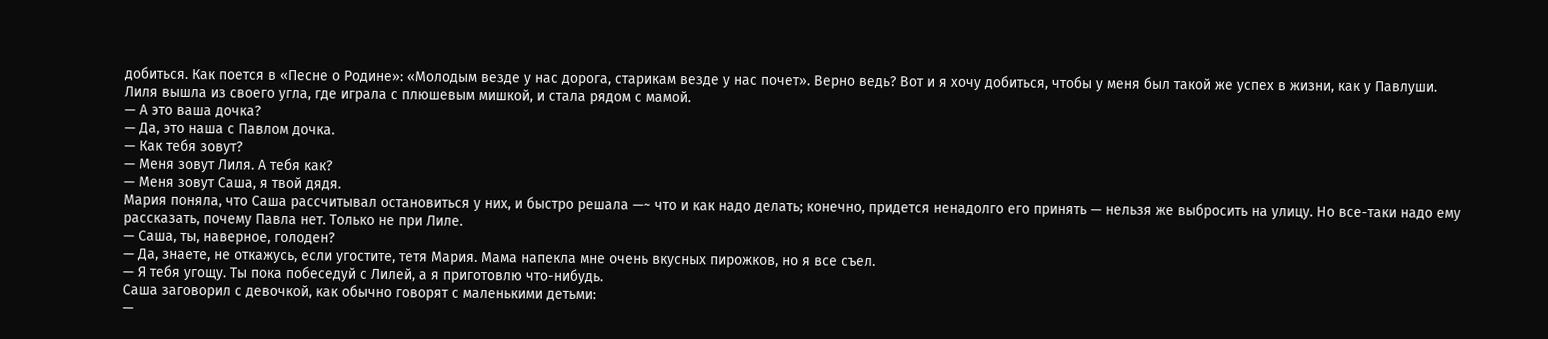добиться. Как поется в «Песне о Родине»: «Молодым везде у нас дорога, старикам везде у нас почет». Верно ведь? Вот и я хочу добиться, чтобы у меня был такой же успех в жизни, как у Павлуши.
Лиля вышла из своего угла, где играла с плюшевым мишкой, и стала рядом с мамой.
— А это ваша дочка?
— Да, это наша с Павлом дочка.
— Как тебя зовут?
— Меня зовут Лиля. А тебя как?
— Меня зовут Саша, я твой дядя.
Мария поняла, что Саша рассчитывал остановиться у них, и быстро решала —~ что и как надо делать; конечно, придется ненадолго его принять — нельзя же выбросить на улицу. Но все-таки надо ему рассказать, почему Павла нет. Только не при Лиле.
— Саша, ты, наверное, голоден?
— Да, знаете, не откажусь, если угостите, тетя Мария. Мама напекла мне очень вкусных пирожков, но я все съел.
— Я тебя угощу. Ты пока побеседуй с Лилей, а я приготовлю что-нибудь.
Саша заговорил с девочкой, как обычно говорят с маленькими детьми:
—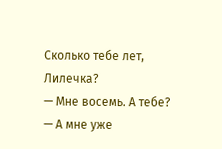Сколько тебе лет, Лилечка?
— Мне восемь. А тебе?
— А мне уже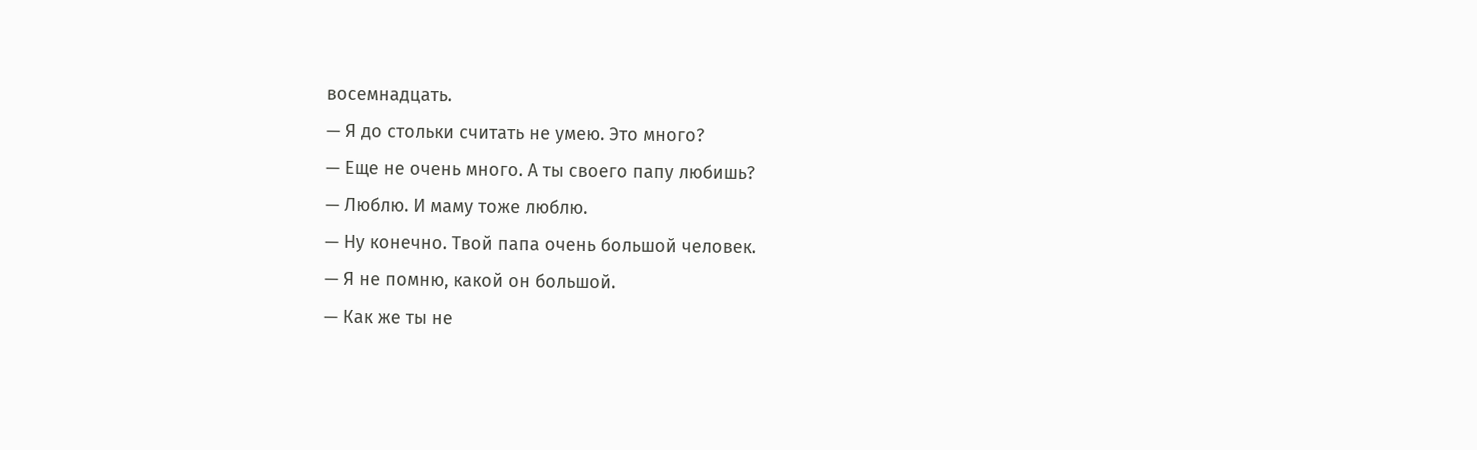восемнадцать.
— Я до стольки считать не умею. Это много?
— Еще не очень много. А ты своего папу любишь?
— Люблю. И маму тоже люблю.
— Ну конечно. Твой папа очень большой человек.
— Я не помню, какой он большой.
— Как же ты не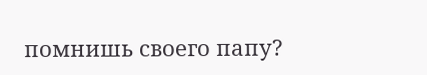помнишь своего папу?